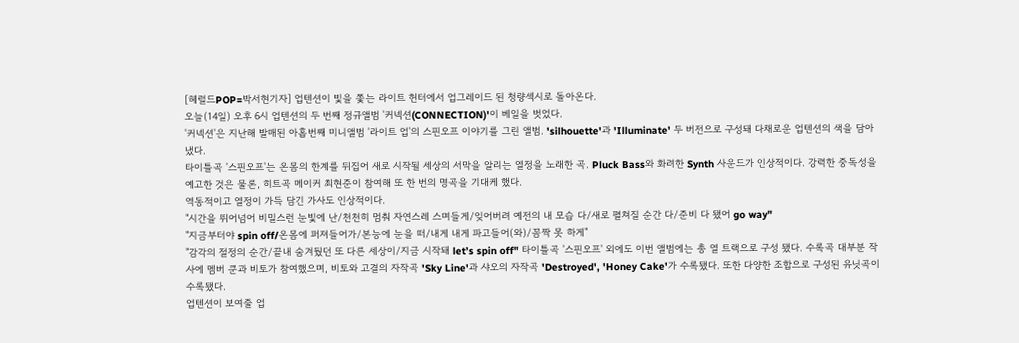[헤럴드POP=박서현기자] 업텐션이 빛을 쫓는 라이트 헌터에서 업그레이드 된 청량섹시로 돌아온다.
오늘(14일) 오후 6시 업텐션의 두 번째 정규앨범 '커넥션(CONNECTION)'이 베일을 벗었다.
'커넥션'은 지난해 발매된 아홉번째 미니앨범 '라이트 업'의 스핀오프 이야기를 그린 앨범. 'silhouette'과 'Illuminate' 두 버전으로 구성돼 다채로운 업텐션의 색을 담아냈다.
타이틀곡 '스핀오프'는 온몸의 한계를 뒤집어 새로 시작될 세상의 서막을 알리는 열정을 노래한 곡. Pluck Bass와 화려한 Synth 사운드가 인상적이다. 강력한 중독성을 예고한 것은 물론, 히트곡 메이커 최현준이 참여해 또 한 번의 명곡을 기대케 했다.
역동적이고 열정이 가득 담긴 가사도 인상적이다.
"시간을 뛰어넘어 비밀스런 눈빛에 난/천천히 멈춰 자연스레 스며들게/잊어버려 예전의 내 모습 다/새로 펼쳐질 순간 다/준비 다 됐어 go way"
"지금부터야 spin off/온몸에 퍼져들어가/본능에 눈을 떠/내게 내게 파고들어(와)/꼼짝 못 하게"
"감각의 절정의 순간/끝내 숨겨뒀던 또 다른 세상이/지금 시작돼 let’s spin off" 타이틀곡 '스핀오프' 외에도 이번 앨범에는 총 열 트랙으로 구성 됐다. 수록곡 대부분 작사에 멤버 쿤과 비토가 참여했으며, 비토와 고결의 자작곡 'Sky Line'과 샤오의 자작곡 'Destroyed', 'Honey Cake'가 수록됐다. 또한 다양한 조합으로 구성된 유닛곡이 수록됐다.
업텐션이 보여줄 업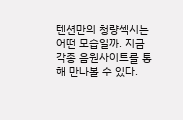텐션만의 청량섹시는 어떤 모습일까. 지금 각종 음원사이트를 통해 만나볼 수 있다.